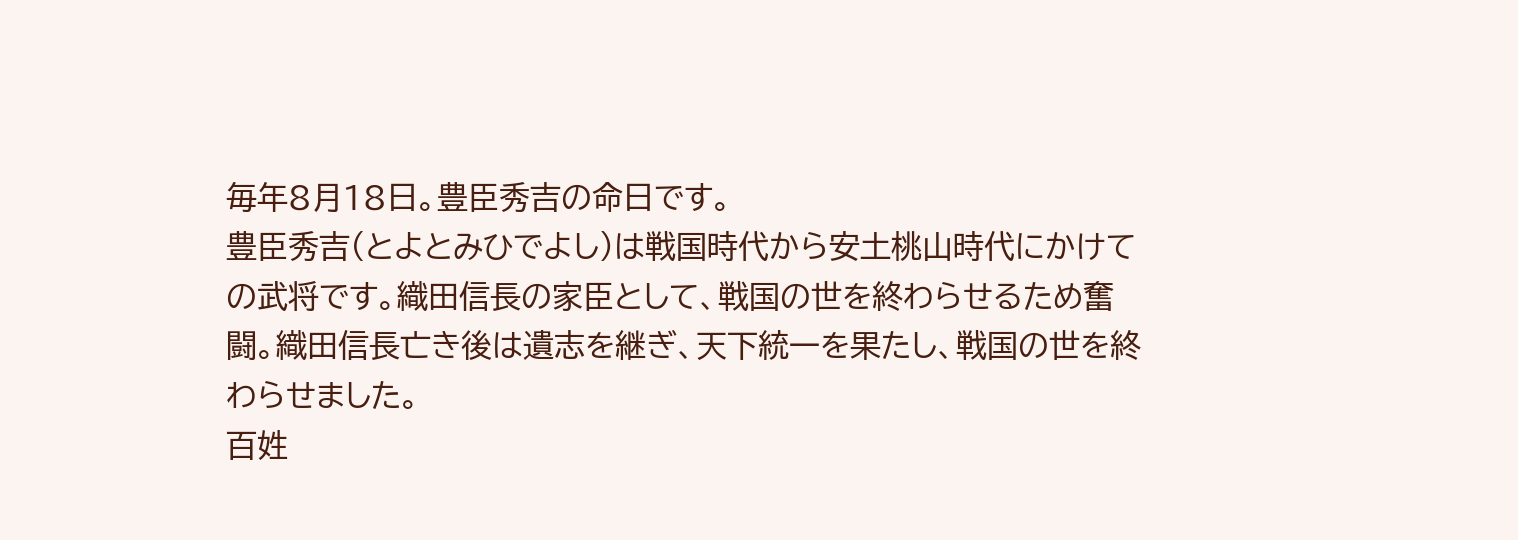毎年8月18日。豊臣秀吉の命日です。
豊臣秀吉(とよとみひでよし)は戦国時代から安土桃山時代にかけての武将です。織田信長の家臣として、戦国の世を終わらせるため奮闘。織田信長亡き後は遺志を継ぎ、天下統一を果たし、戦国の世を終わらせました。
百姓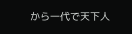から一代で天下人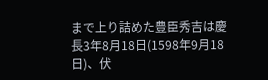まで上り詰めた豊臣秀吉は慶長3年8月18日(1598年9月18日)、伏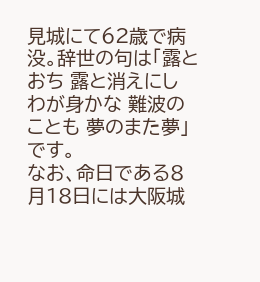見城にて62歳で病没。辞世の句は「露とおち 露と消えにし わが身かな 難波のことも 夢のまた夢」です。
なお、命日である8月18日には大阪城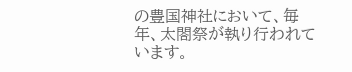の豊国神社において、毎年、太閤祭が執り行われています。